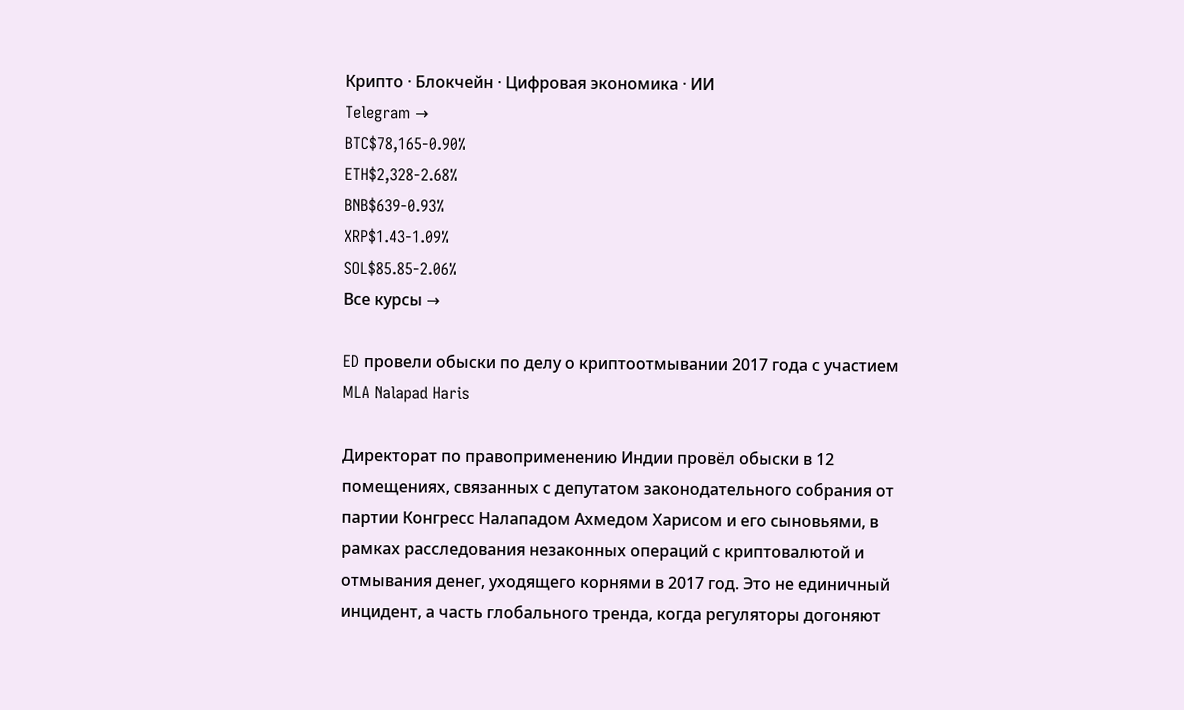Крипто · Блокчейн · Цифровая экономика · ИИ
Telegram →
BTC$78,165-0.90%
ETH$2,328-2.68%
BNB$639-0.93%
XRP$1.43-1.09%
SOL$85.85-2.06%
Все курсы →

ED провели обыски по делу о криптоотмывании 2017 года с участием MLA Nalapad Haris

Директорат по правоприменению Индии провёл обыски в 12 помещениях, связанных с депутатом законодательного собрания от партии Конгресс Налападом Ахмедом Харисом и его сыновьями, в рамках расследования незаконных операций с криптовалютой и отмывания денег, уходящего корнями в 2017 год. Это не единичный инцидент, а часть глобального тренда, когда регуляторы догоняют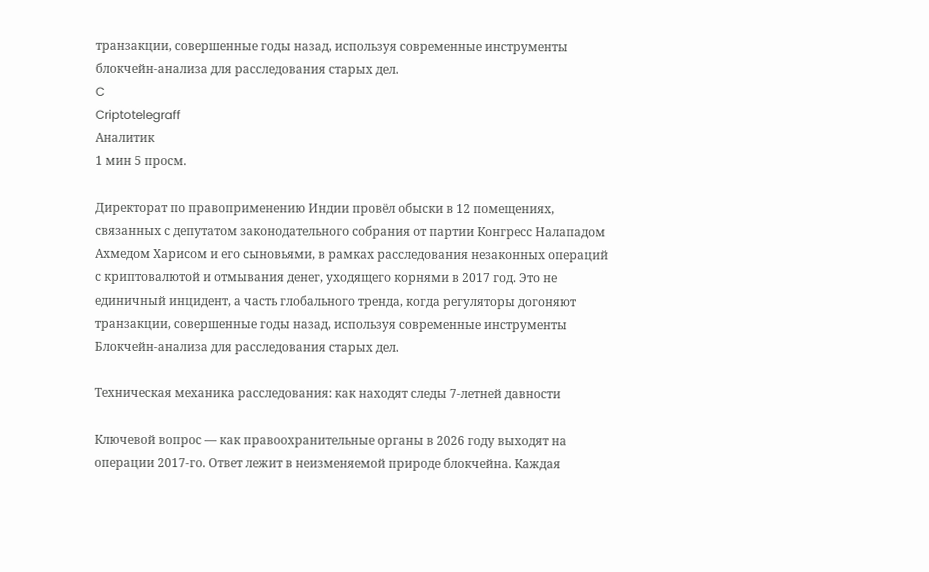транзакции, совершенные годы назад, используя современные инструменты блокчейн-анализа для расследования старых дел.
C
Criptotelegraff
Аналитик
1 мин 5 просм.

Директорат по правоприменению Индии провёл обыски в 12 помещениях, связанных с депутатом законодательного собрания от партии Конгресс Налападом Ахмедом Харисом и его сыновьями, в рамках расследования незаконных операций с криптовалютой и отмывания денег, уходящего корнями в 2017 год. Это не единичный инцидент, а часть глобального тренда, когда регуляторы догоняют транзакции, совершенные годы назад, используя современные инструменты Блокчейн-анализа для расследования старых дел.

Техническая механика расследования: как находят следы 7-летней давности

Ключевой вопрос — как правоохранительные органы в 2026 году выходят на операции 2017-го. Ответ лежит в неизменяемой природе блокчейна. Каждая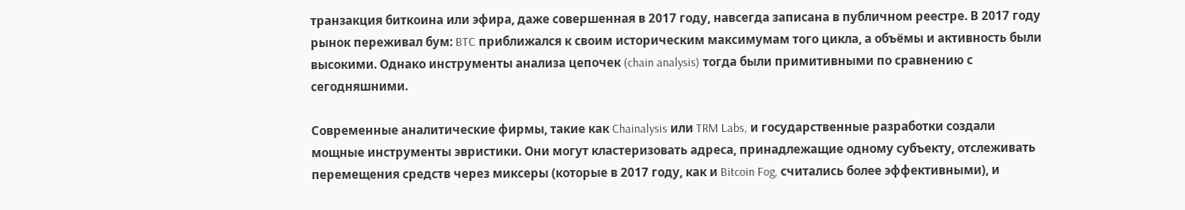транзакция биткоина или эфира, даже совершенная в 2017 году, навсегда записана в публичном реестре. В 2017 году рынок переживал бум: BTC приближался к своим историческим максимумам того цикла, а объёмы и активность были высокими. Однако инструменты анализа цепочек (chain analysis) тогда были примитивными по сравнению с сегодняшними.

Современные аналитические фирмы, такие как Chainalysis или TRM Labs, и государственные разработки создали мощные инструменты эвристики. Они могут кластеризовать адреса, принадлежащие одному субъекту, отслеживать перемещения средств через миксеры (которые в 2017 году, как и Bitcoin Fog, считались более эффективными), и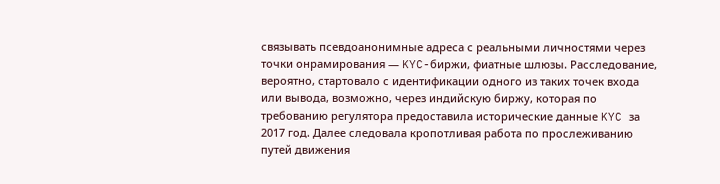связывать псевдоанонимные адреса с реальными личностями через точки онрамирования — KYC-биржи, фиатные шлюзы. Расследование, вероятно, стартовало с идентификации одного из таких точек входа или вывода, возможно, через индийскую биржу, которая по требованию регулятора предоставила исторические данные KYC за 2017 год. Далее следовала кропотливая работа по прослеживанию путей движения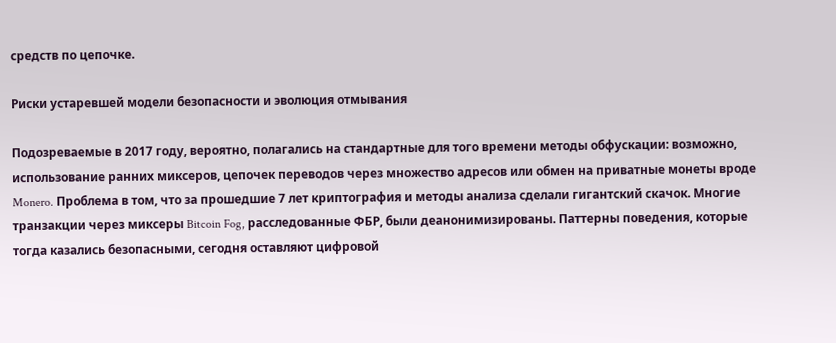средств по цепочке.

Риски устаревшей модели безопасности и эволюция отмывания

Подозреваемые в 2017 году, вероятно, полагались на стандартные для того времени методы обфускации: возможно, использование ранних миксеров, цепочек переводов через множество адресов или обмен на приватные монеты вроде Monero. Проблема в том, что за прошедшие 7 лет криптография и методы анализа сделали гигантский скачок. Многие транзакции через миксеры Bitcoin Fog, расследованные ФБР, были деанонимизированы. Паттерны поведения, которые тогда казались безопасными, сегодня оставляют цифровой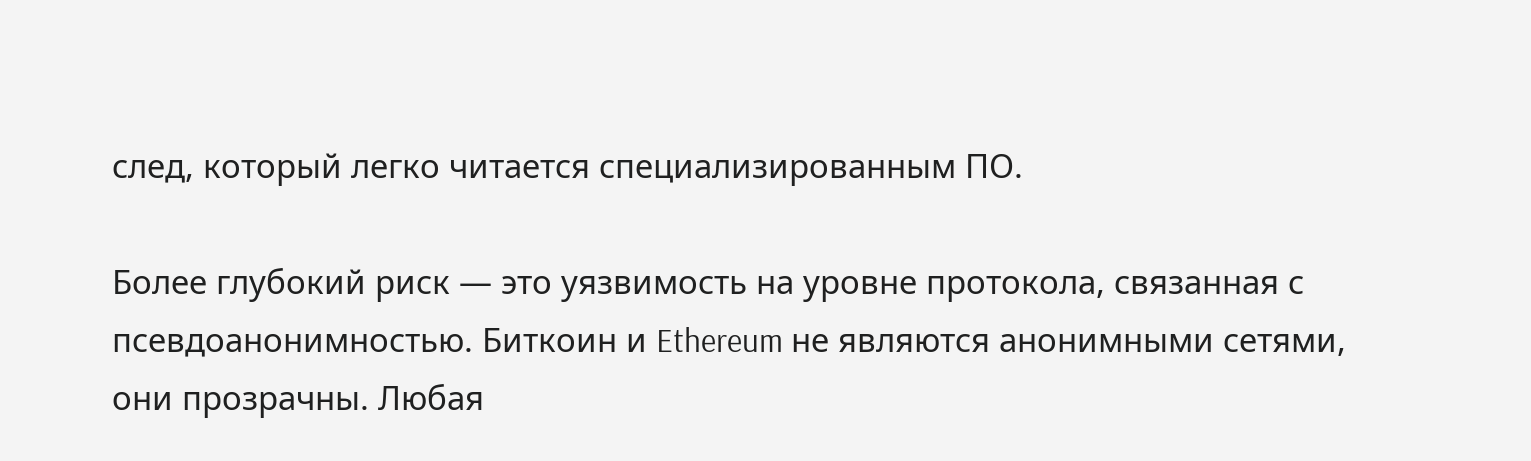след, который легко читается специализированным ПО.

Более глубокий риск — это уязвимость на уровне протокола, связанная с псевдоанонимностью. Биткоин и Ethereum не являются анонимными сетями, они прозрачны. Любая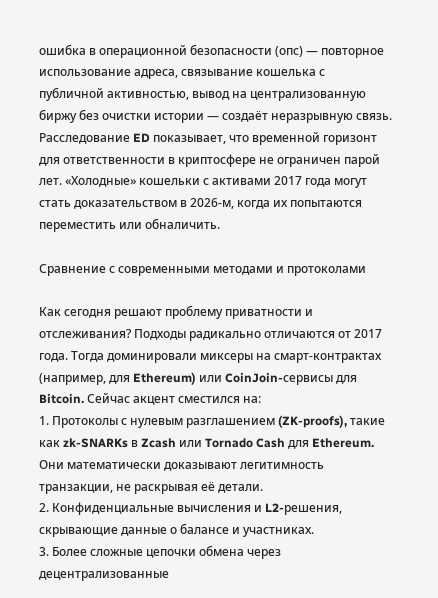ошибка в операционной безопасности (опс) — повторное использование адреса, связывание кошелька с публичной активностью, вывод на централизованную биржу без очистки истории — создаёт неразрывную связь. Расследование ED показывает, что временной горизонт для ответственности в криптосфере не ограничен парой лет. «Холодные» кошельки с активами 2017 года могут стать доказательством в 2026-м, когда их попытаются переместить или обналичить.

Сравнение с современными методами и протоколами

Как сегодня решают проблему приватности и отслеживания? Подходы радикально отличаются от 2017 года. Тогда доминировали миксеры на смарт-контрактах (например, для Ethereum) или CoinJoin-сервисы для Bitcoin. Сейчас акцент сместился на:
1. Протоколы с нулевым разглашением (ZK-proofs), такие как zk-SNARKs в Zcash или Tornado Cash для Ethereum. Они математически доказывают легитимность транзакции, не раскрывая её детали.
2. Конфиденциальные вычисления и L2-решения, скрывающие данные о балансе и участниках.
3. Более сложные цепочки обмена через децентрализованные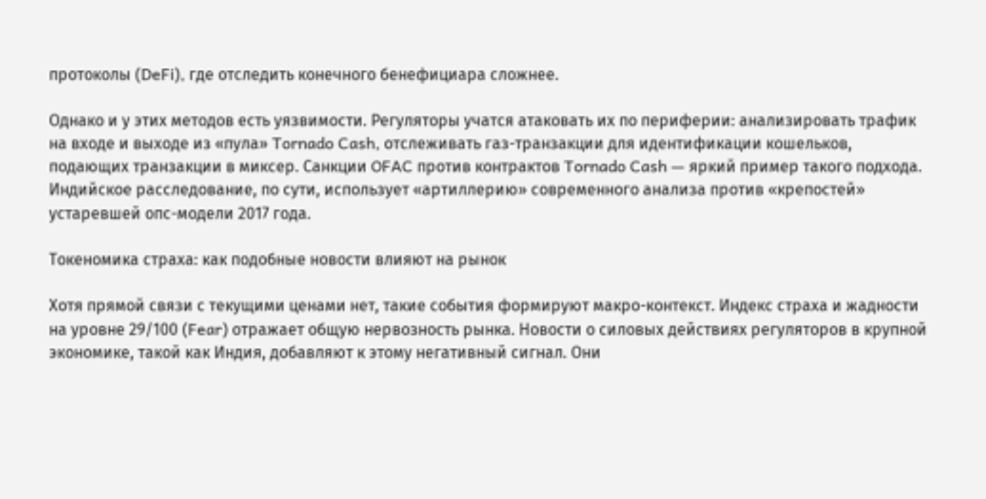протоколы (DeFi), где отследить конечного бенефициара сложнее.

Однако и у этих методов есть уязвимости. Регуляторы учатся атаковать их по периферии: анализировать трафик на входе и выходе из «пула» Tornado Cash, отслеживать газ-транзакции для идентификации кошельков, подающих транзакции в миксер. Санкции OFAC против контрактов Tornado Cash — яркий пример такого подхода. Индийское расследование, по сути, использует «артиллерию» современного анализа против «крепостей» устаревшей опс-модели 2017 года.

Токеномика страха: как подобные новости влияют на рынок

Хотя прямой связи с текущими ценами нет, такие события формируют макро-контекст. Индекс страха и жадности на уровне 29/100 (Fear) отражает общую нервозность рынка. Новости о силовых действиях регуляторов в крупной экономике, такой как Индия, добавляют к этому негативный сигнал. Они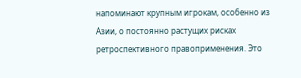напоминают крупным игрокам, особенно из Азии, о постоянно растущих рисках ретроспективного правоприменения. Это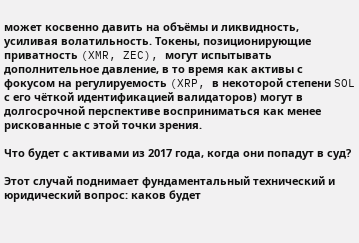может косвенно давить на объёмы и ликвидность, усиливая волатильность. Токены, позиционирующие приватность (XMR, ZEC), могут испытывать дополнительное давление, в то время как активы с фокусом на регулируемость (XRP, в некоторой степени SOL с его чёткой идентификацией валидаторов) могут в долгосрочной перспективе восприниматься как менее рискованные с этой точки зрения.

Что будет с активами из 2017 года, когда они попадут в суд?

Этот случай поднимает фундаментальный технический и юридический вопрос: каков будет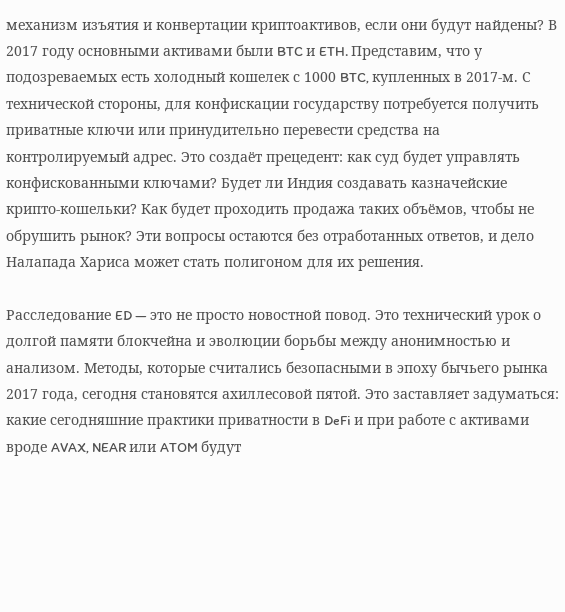механизм изъятия и конвертации криптоактивов, если они будут найдены? В 2017 году основными активами были BTC и ETH. Представим, что у подозреваемых есть холодный кошелек с 1000 BTC, купленных в 2017-м. С технической стороны, для конфискации государству потребуется получить приватные ключи или принудительно перевести средства на контролируемый адрес. Это создаёт прецедент: как суд будет управлять конфискованными ключами? Будет ли Индия создавать казначейские крипто-кошельки? Как будет проходить продажа таких объёмов, чтобы не обрушить рынок? Эти вопросы остаются без отработанных ответов, и дело Налапада Хариса может стать полигоном для их решения.

Расследование ED — это не просто новостной повод. Это технический урок о долгой памяти блокчейна и эволюции борьбы между анонимностью и анализом. Методы, которые считались безопасными в эпоху бычьего рынка 2017 года, сегодня становятся ахиллесовой пятой. Это заставляет задуматься: какие сегодняшние практики приватности в DeFi и при работе с активами вроде AVAX, NEAR или ATOM будут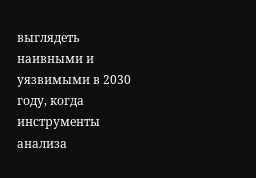выглядеть наивными и уязвимыми в 2030 году, когда инструменты анализа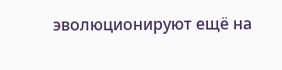эволюционируют ещё на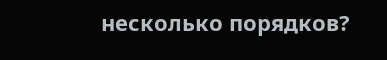несколько порядков?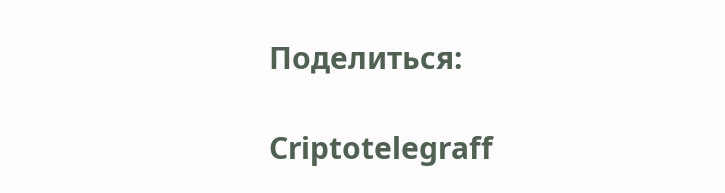Поделиться:

Criptotelegraff